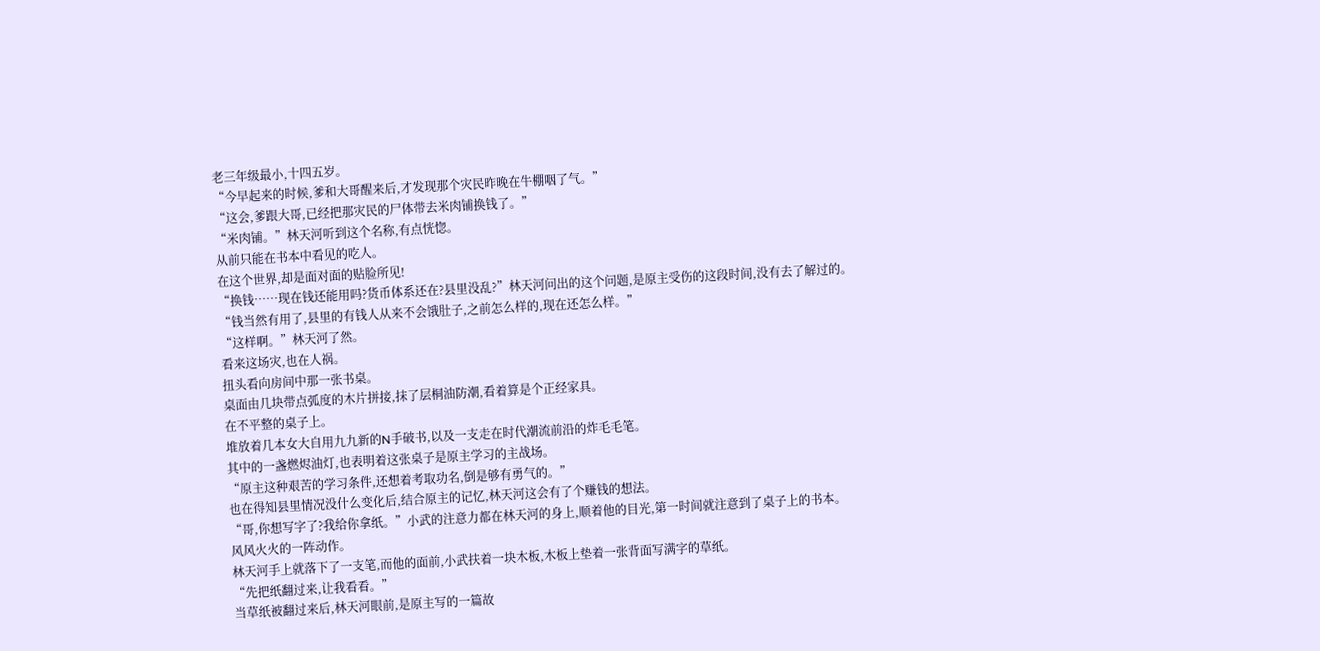老三年级最小,十四五岁。
“今早起来的时候,爹和大哥醒来后,才发现那个灾民昨晚在牛棚咽了气。”
“这会,爹跟大哥,已经把那灾民的尸体带去米肉铺换钱了。”
“米肉铺。”林天河听到这个名称,有点恍惚。
从前只能在书本中看见的吃人。
在这个世界,却是面对面的贴脸所见!
“换钱……现在钱还能用吗?货币体系还在?县里没乱?”林天河问出的这个问题,是原主受伤的这段时间,没有去了解过的。
“钱当然有用了,县里的有钱人从来不会饿肚子,之前怎么样的,现在还怎么样。”
“这样啊。”林天河了然。
看来这场灾,也在人祸。
扭头看向房间中那一张书桌。
桌面由几块带点弧度的木片拼接,抹了层桐油防潮,看着算是个正经家具。
在不平整的桌子上。
堆放着几本女大自用九九新的N手破书,以及一支走在时代潮流前沿的炸毛毛笔。
其中的一盏燃烬油灯,也表明着这张桌子是原主学习的主战场。
“原主这种艰苦的学习条件,还想着考取功名,倒是够有勇气的。”
也在得知县里情况没什么变化后,结合原主的记忆,林天河这会有了个赚钱的想法。
“哥,你想写字了?我给你拿纸。”小武的注意力都在林天河的身上,顺着他的目光,第一时间就注意到了桌子上的书本。
风风火火的一阵动作。
林天河手上就落下了一支笔,而他的面前,小武扶着一块木板,木板上垫着一张背面写满字的草纸。
“先把纸翻过来,让我看看。”
当草纸被翻过来后,林天河眼前,是原主写的一篇故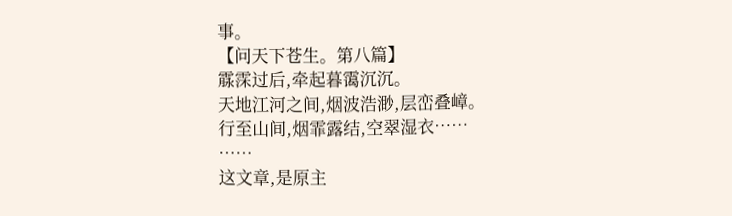事。
【问天下苍生。第八篇】
霡霂过后,牵起暮霭沉沉。
天地江河之间,烟波浩渺,层峦叠嶂。
行至山间,烟霏露结,空翠湿衣……
……
这文章,是原主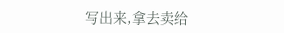写出来,拿去卖给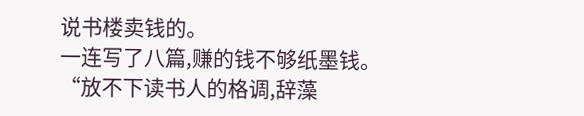说书楼卖钱的。
一连写了八篇,赚的钱不够纸墨钱。
“放不下读书人的格调,辞藻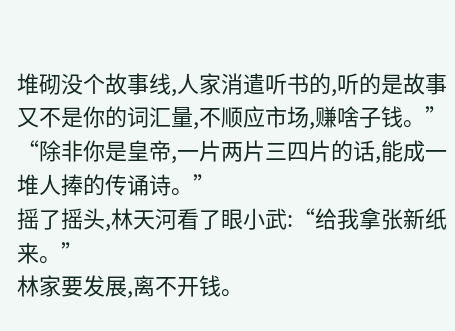堆砌没个故事线,人家消遣听书的,听的是故事又不是你的词汇量,不顺应市场,赚啥子钱。”
“除非你是皇帝,一片两片三四片的话,能成一堆人捧的传诵诗。”
摇了摇头,林天河看了眼小武:“给我拿张新纸来。”
林家要发展,离不开钱。